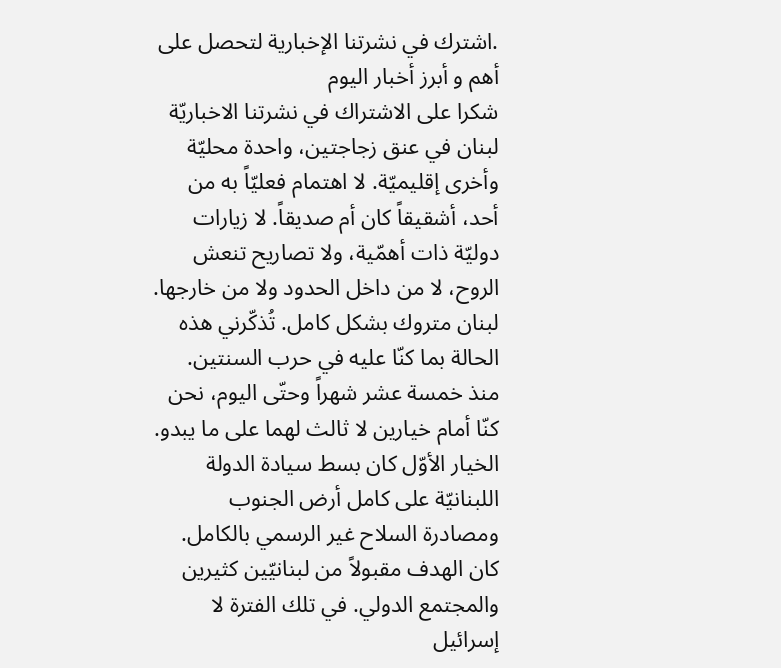.اشترك في نشرتنا الإخبارية لتحصل على أهم و أبرز أخبار اليوم
شكرا على الاشتراك في نشرتنا الاخباريّة
لبنان في عنق زجاجتين، واحدة محليّة وأخرى إقليميّة. لا اهتمام فعليّاً به من أحد، أشقيقاً كان أم صديقاً. لا زيارات دوليّة ذات أهمّية، ولا تصاريح تنعش الروح، لا من داخل الحدود ولا من خارجها. لبنان متروك بشكل كامل. تُذكّرني هذه الحالة بما كنّا عليه في حرب السنتين.
منذ خمسة عشر شهراً وحتّى اليوم، نحن كنّا أمام خيارين لا ثالث لهما على ما يبدو. الخيار الأوّل كان بسط سيادة الدولة اللبنانيّة على كامل أرض الجنوب ومصادرة السلاح غير الرسمي بالكامل. كان الهدف مقبولاً من لبنانيّين كثيرين والمجتمع الدولي. في تلك الفترة لا إسرائيل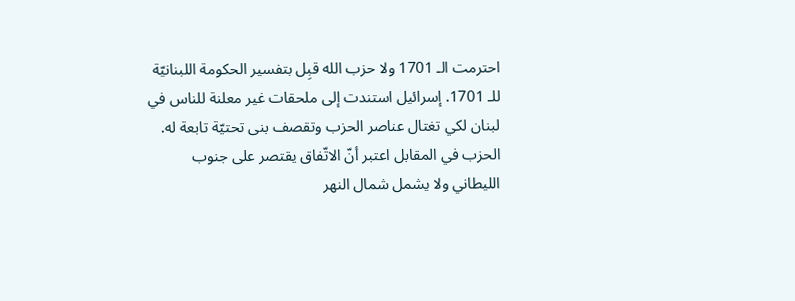احترمت الـ 1701 ولا حزب الله قبِل بتفسير الحكومة اللبنانيّة للـ 1701. إسرائيل استندت إلى ملحقات غير معلنة للناس في لبنان لكي تغتال عناصر الحزب وتقصف بنى تحتيّة تابعة له. الحزب في المقابل اعتبر أنّ الاتّفاق يقتصر على جنوب الليطاني ولا يشمل شمال النهر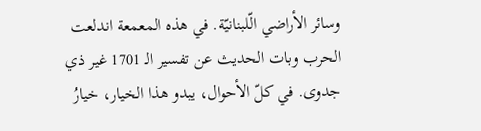وسائر الأراضي الّلبنانيّة. في هذه المعمعة اندلعت الحرب وبات الحديث عن تفسير الـ 1701 غير ذي جدوى. في كلّ الأحوال، يبدو هذا الخيار، خيارُ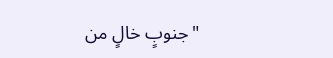"جنوبٍ خالٍ من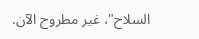السلاح"، غير مطروح الآن.